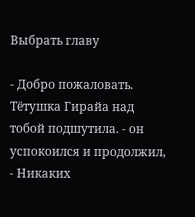Выбрать главу

- Добро пожаловать. Тётушка Гирайа над тобой подшутила. - он успокоился и продолжил, - Никаких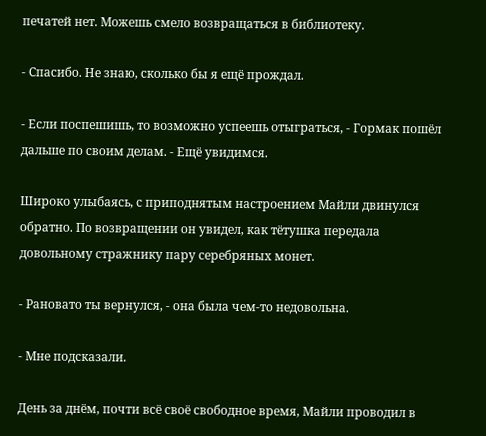печатей нет. Можешь смело возвращаться в библиотеку.

- Спасибо. Не знаю, сколько бы я ещё прождал.

- Если поспешишь, то возможно успеешь отыграться, - Гормак пошёл дальше по своим делам. - Ещё увидимся.

Широко улыбаясь, с приподнятым настроением Майли двинулся обратно. По возвращении он увидел, как тётушка передала довольному стражнику пару серебряных монет.

- Рановато ты вернулся, - она была чем-то недовольна.

- Мне подсказали.

День за днём, почти всё своё свободное время, Майли проводил в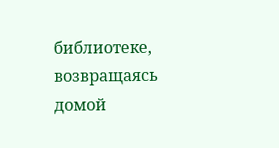библиотеке, возвращаясь домой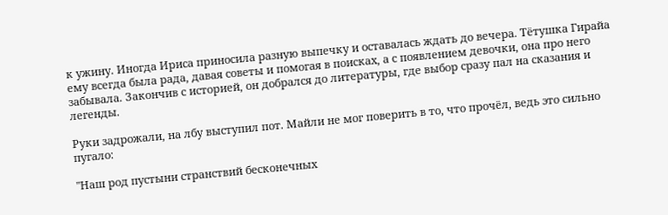к ужину. Иногда Ириса приносила разную выпечку и оставалась ждать до вечера. Тётушка Гирайа ему всегда была рада, давая советы и помогая в поисках, а с появлением девочки, она про него забывала. Закончив с историей, он добрался до литературы, где выбор сразу пал на сказания и легенды.

Руки задрожали, на лбу выступил пот. Майли не мог поверить в то, что прочёл, ведь это сильно пугало:

"Наш род пустыни странствий бесконечных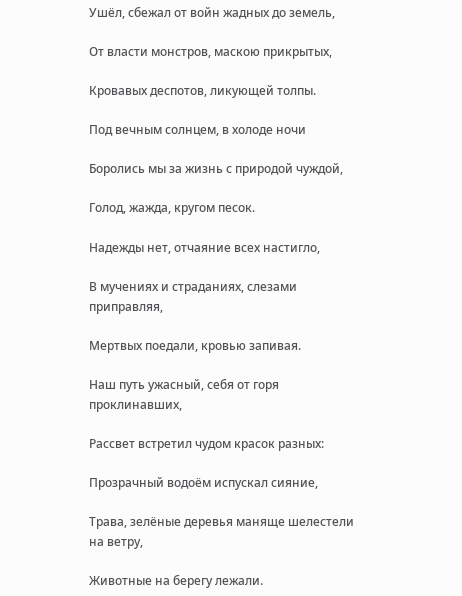Ушёл, сбежал от войн жадных до земель,

От власти монстров, маскою прикрытых,

Кровавых деспотов, ликующей толпы.

Под вечным солнцем, в холоде ночи

Боролись мы за жизнь с природой чуждой,

Голод, жажда, кругом песок.

Надежды нет, отчаяние всех настигло,

В мучениях и страданиях, слезами приправляя,

Мертвых поедали, кровью запивая.

Наш путь ужасный, себя от горя проклинавших,

Рассвет встретил чудом красок разных:

Прозрачный водоём испускал сияние,

Трава, зелёные деревья маняще шелестели на ветру,

Животные на берегу лежали.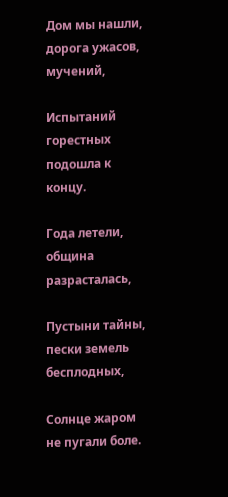Дом мы нашли, дорога ужасов, мучений,

Испытаний горестных подошла к концу.

Года летели, община разрасталась,

Пустыни тайны, пески земель бесплодных,

Солнце жаром не пугали боле.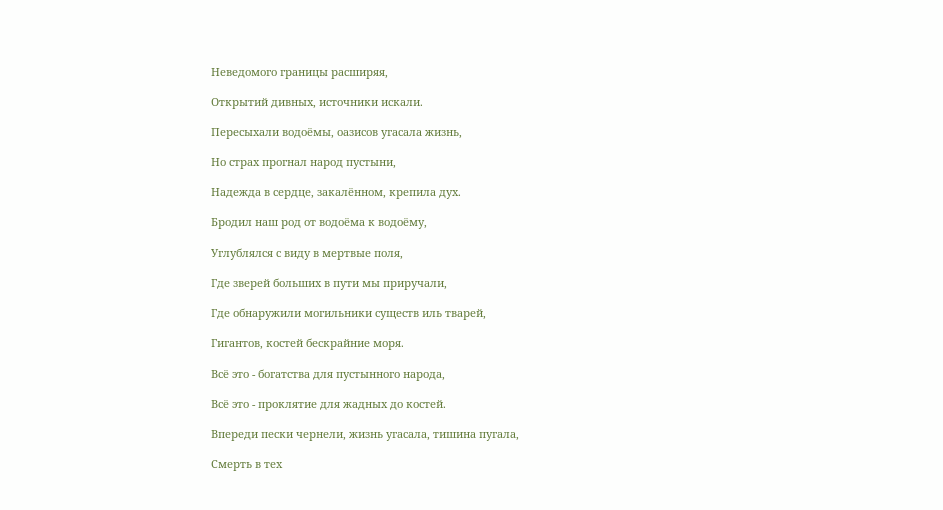Неведомого границы расширяя,

Открытий дивных, источники искали.

Пересыхали водоёмы, оазисов угасала жизнь,

Но страх прогнал народ пустыни,

Надежда в сердце, закалённом, крепила дух.

Бродил наш род от водоёма к водоёму,

Углублялся с виду в мертвые поля,

Где зверей больших в пути мы приручали,

Где обнаружили могильники существ иль тварей,

Гигантов, костей бескрайние моря.

Всё это - богатства для пустынного народа,

Всё это - проклятие для жадных до костей.

Впереди пески чернели, жизнь угасала, тишина пугала,

Смерть в тех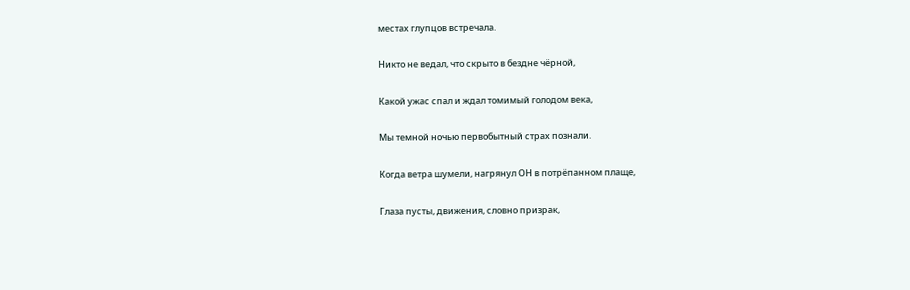местах глупцов встречала.

Никто не ведал, что скрыто в бездне чёрной,

Какой ужас спал и ждал томимый голодом века,

Мы темной ночью первобытный страх познали.

Когда ветра шумели, нагрянул ОН в потрёпанном плаще,

Глаза пусты, движения, словно призрак,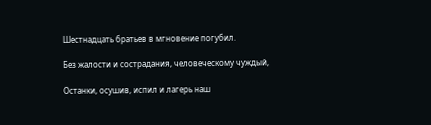Шестнадцать братьев в мгновение погубил.

Без жалости и сострадания, человеческому чуждый,

Останки, осушив, испил и лагерь наш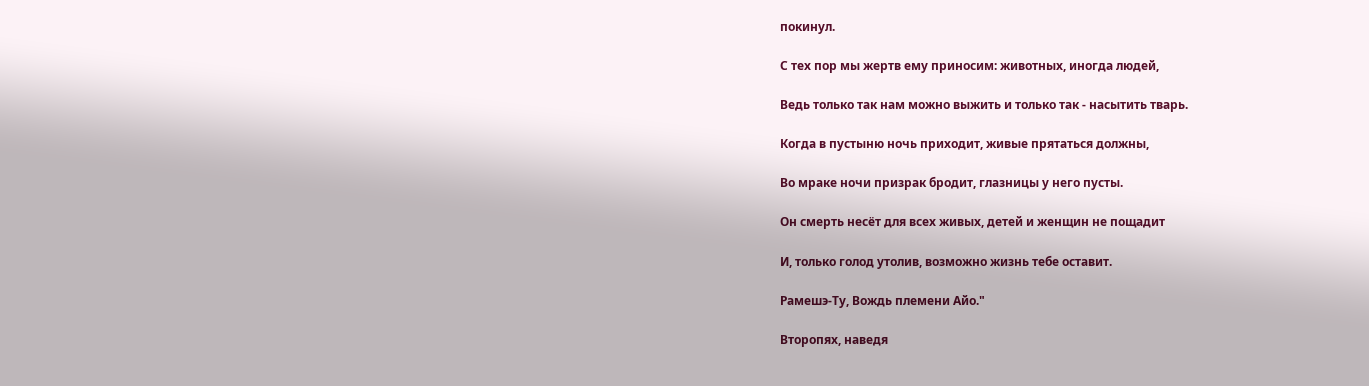покинул.

С тех пор мы жертв ему приносим: животных, иногда людей,

Ведь только так нам можно выжить и только так - насытить тварь.

Когда в пустыню ночь приходит, живые прятаться должны,

Во мраке ночи призрак бродит, глазницы у него пусты.

Он смерть несёт для всех живых, детей и женщин не пощадит

И, только голод утолив, возможно жизнь тебе оставит.

Рамешэ-Ту, Вождь племени Айо."

Второпях, наведя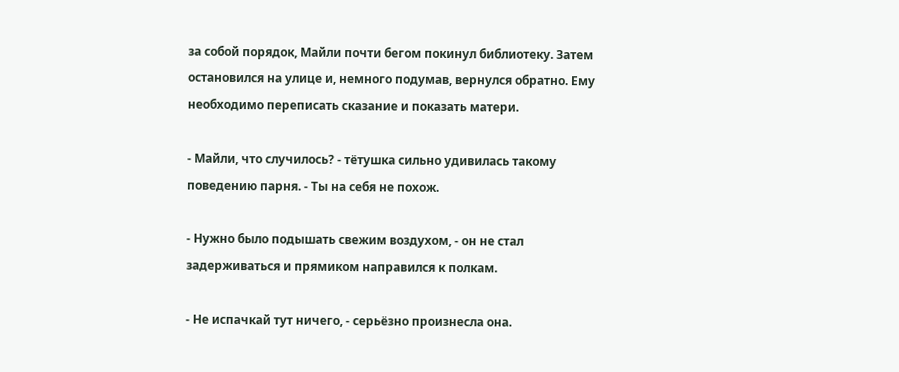за собой порядок, Майли почти бегом покинул библиотеку. Затем остановился на улице и, немного подумав, вернулся обратно. Ему необходимо переписать сказание и показать матери.

- Майли, что случилось? - тётушка сильно удивилась такому поведению парня. - Ты на себя не похож.

- Нужно было подышать свежим воздухом, - он не стал задерживаться и прямиком направился к полкам.

- Не испачкай тут ничего, - серьёзно произнесла она.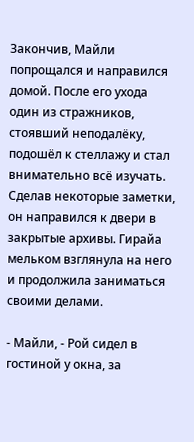Закончив, Майли попрощался и направился домой. После его ухода один из стражников, стоявший неподалёку, подошёл к стеллажу и стал внимательно всё изучать. Сделав некоторые заметки, он направился к двери в закрытые архивы. Гирайа мельком взглянула на него и продолжила заниматься своими делами.

- Майли, - Рой сидел в гостиной у окна, за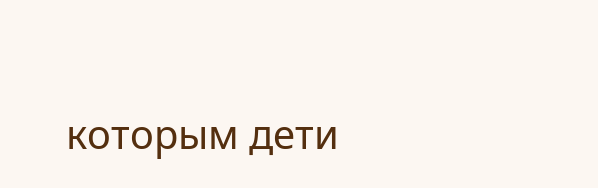которым дети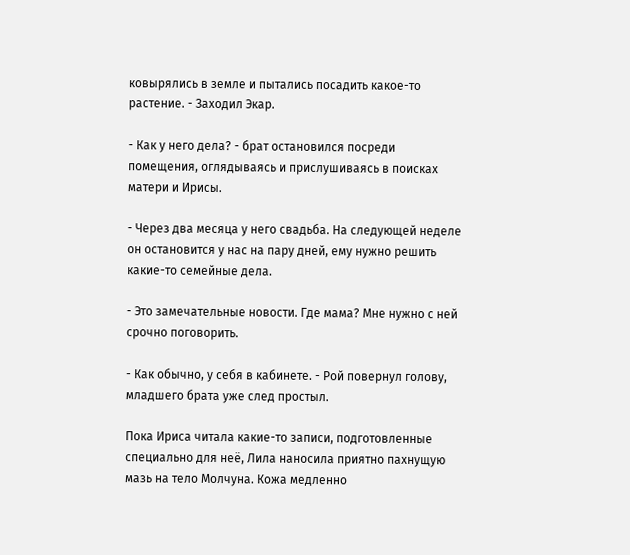ковырялись в земле и пытались посадить какое-то растение. - Заходил Экар.

- Как у него дела? - брат остановился посреди помещения, оглядываясь и прислушиваясь в поисках матери и Ирисы.

- Через два месяца у него свадьба. На следующей неделе он остановится у нас на пару дней, ему нужно решить какие-то семейные дела.

- Это замечательные новости. Где мама? Мне нужно с ней срочно поговорить.

- Как обычно, у себя в кабинете. - Рой повернул голову, младшего брата уже след простыл.

Пока Ириса читала какие-то записи, подготовленные специально для неё, Лила наносила приятно пахнущую мазь на тело Молчуна. Кожа медленно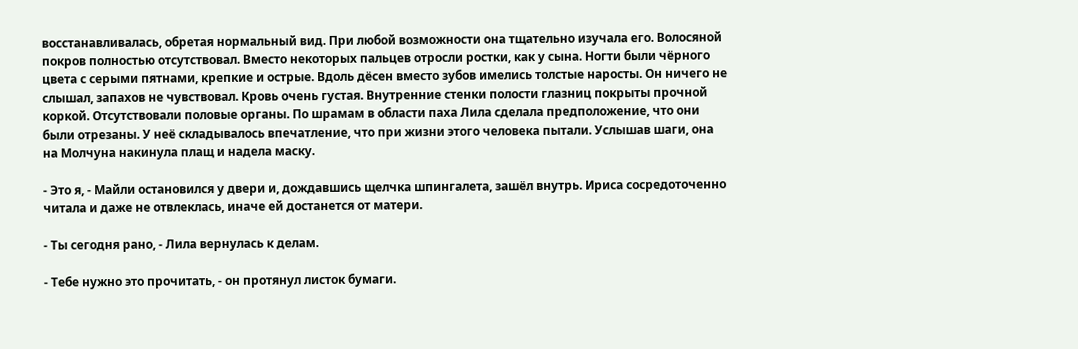восстанавливалась, обретая нормальный вид. При любой возможности она тщательно изучала его. Волосяной покров полностью отсутствовал. Вместо некоторых пальцев отросли ростки, как у сына. Ногти были чёрного цвета с серыми пятнами, крепкие и острые. Вдоль дёсен вместо зубов имелись толстые наросты. Он ничего не слышал, запахов не чувствовал. Кровь очень густая. Внутренние стенки полости глазниц покрыты прочной коркой. Отсутствовали половые органы. По шрамам в области паха Лила сделала предположение, что они были отрезаны. У неё складывалось впечатление, что при жизни этого человека пытали. Услышав шаги, она на Молчуна накинула плащ и надела маску.

- Это я, - Майли остановился у двери и, дождавшись щелчка шпингалета, зашёл внутрь. Ириса сосредоточенно читала и даже не отвлеклась, иначе ей достанется от матери.

- Ты сегодня рано, - Лила вернулась к делам.

- Тебе нужно это прочитать, - он протянул листок бумаги.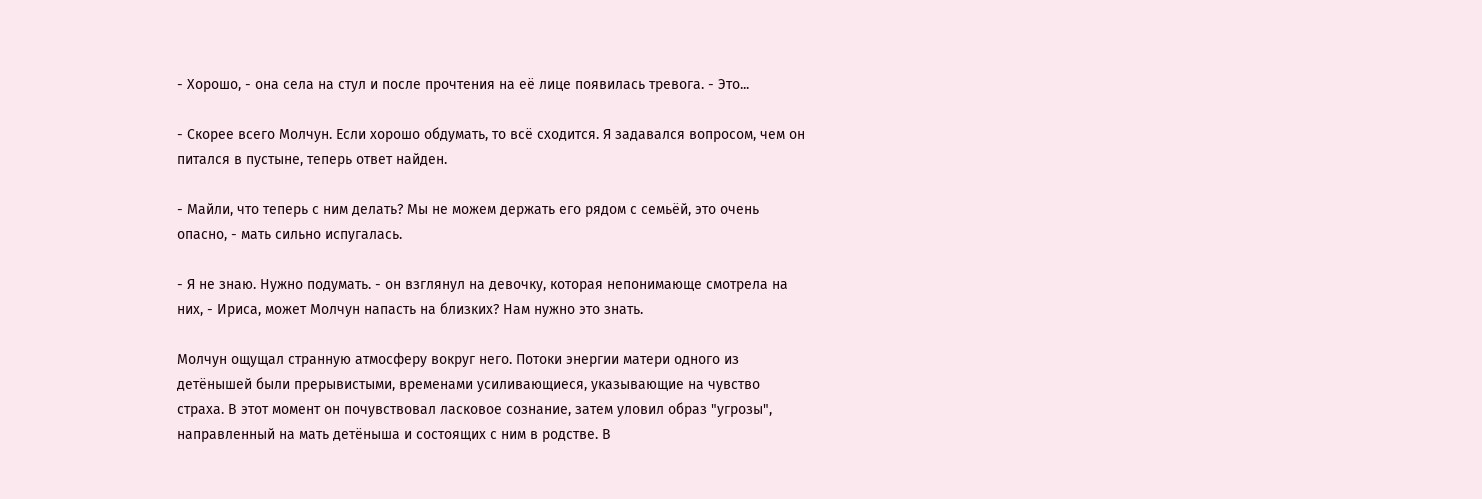- Хорошо, - она села на стул и после прочтения на её лице появилась тревога. - Это...

- Скорее всего Молчун. Если хорошо обдумать, то всё сходится. Я задавался вопросом, чем он питался в пустыне, теперь ответ найден.

- Майли, что теперь с ним делать? Мы не можем держать его рядом с семьёй, это очень опасно, - мать сильно испугалась.

- Я не знаю. Нужно подумать. - он взглянул на девочку, которая непонимающе смотрела на них, - Ириса, может Молчун напасть на близких? Нам нужно это знать.

Молчун ощущал странную атмосферу вокруг него. Потоки энергии матери одного из детёнышей были прерывистыми, временами усиливающиеся, указывающие на чувство страха. В этот момент он почувствовал ласковое сознание, затем уловил образ "угрозы", направленный на мать детёныша и состоящих с ним в родстве. В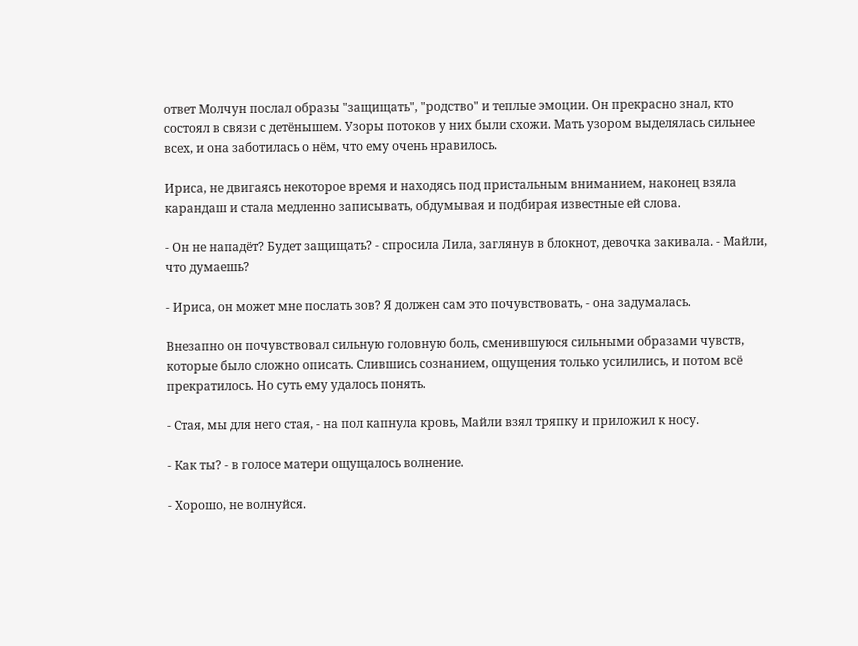ответ Молчун послал образы "защищать", "родство" и теплые эмоции. Он прекрасно знал, кто состоял в связи с детёнышем. Узоры потоков у них были схожи. Мать узором выделялась сильнее всех, и она заботилась о нём, что ему очень нравилось.

Ириса, не двигаясь некоторое время и находясь под пристальным вниманием, наконец взяла карандаш и стала медленно записывать, обдумывая и подбирая известные ей слова.

- Он не нападёт? Будет защищать? - спросила Лила, заглянув в блокнот, девочка закивала. - Майли, что думаешь?

- Ириса, он может мне послать зов? Я должен сам это почувствовать, - она задумалась.

Внезапно он почувствовал сильную головную боль, сменившуюся сильными образами чувств, которые было сложно описать. Слившись сознанием, ощущения только усилились, и потом всё прекратилось. Но суть ему удалось понять.

- Стая, мы для него стая, - на пол капнула кровь, Майли взял тряпку и приложил к носу.

- Как ты? - в голосе матери ощущалось волнение.

- Хорошо, не волнуйся.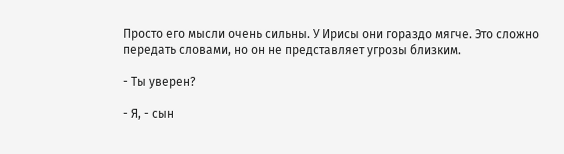Просто его мысли очень сильны. У Ирисы они гораздо мягче. Это сложно передать словами, но он не представляет угрозы близким.

- Ты уверен?

- Я, - сын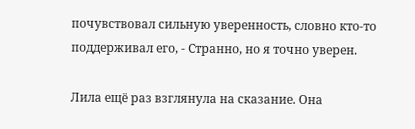почувствовал сильную уверенность, словно кто-то поддерживал его, - Странно, но я точно уверен.

Лила ещё раз взглянула на сказание. Она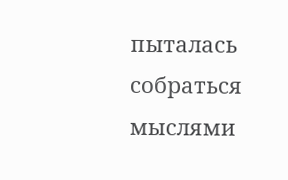пыталась собраться мыслями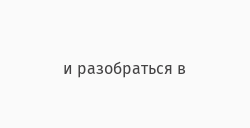и разобраться в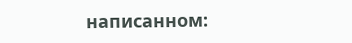написанном: